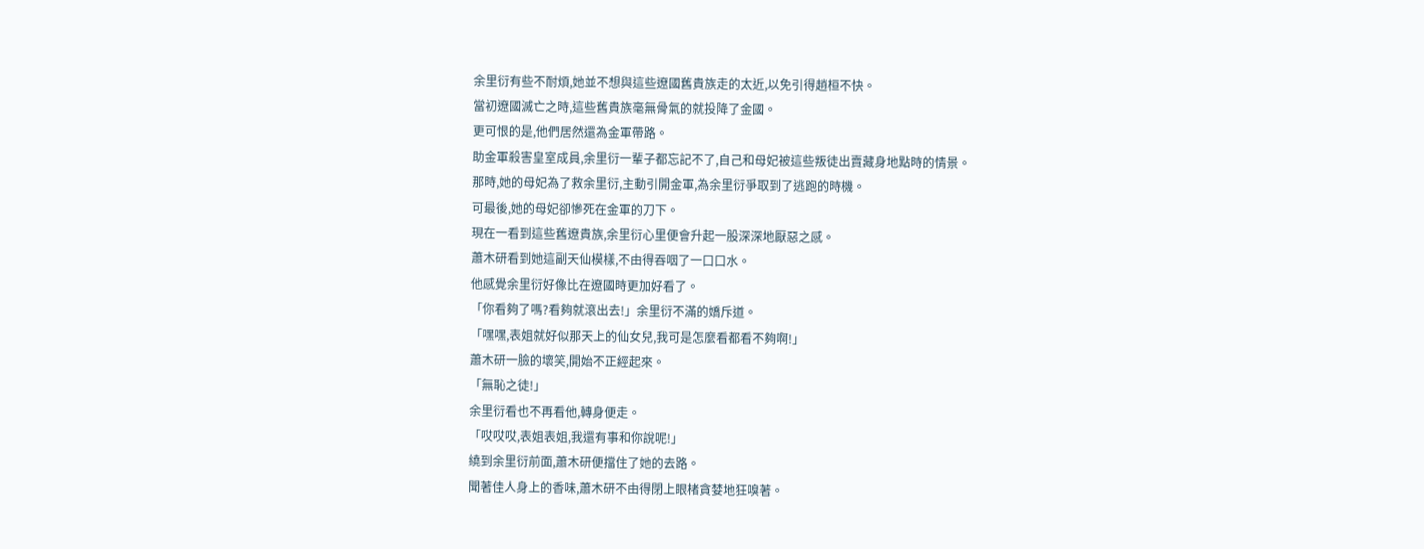余里衍有些不耐煩,她並不想與這些遼國舊貴族走的太近,以免引得趙桓不快。
當初遼國滅亡之時,這些舊貴族毫無骨氣的就投降了金國。
更可恨的是,他們居然還為金軍帶路。
助金軍殺害皇室成員,余里衍一輩子都忘記不了,自己和母妃被這些叛徒出賣藏身地點時的情景。
那時,她的母妃為了救余里衍,主動引開金軍,為余里衍爭取到了逃跑的時機。
可最後,她的母妃卻慘死在金軍的刀下。
現在一看到這些舊遼貴族,余里衍心里便會升起一股深深地厭惡之感。
蕭木研看到她這副天仙模樣,不由得吞咽了一口口水。
他感覺余里衍好像比在遼國時更加好看了。
「你看夠了嗎?看夠就滾出去!」余里衍不滿的嬌斥道。
「嘿嘿,表姐就好似那天上的仙女兒,我可是怎麼看都看不夠啊!」
蕭木研一臉的壞笑,開始不正經起來。
「無恥之徒!」
余里衍看也不再看他,轉身便走。
「哎哎哎,表姐表姐,我還有事和你說呢!」
繞到余里衍前面,蕭木研便擋住了她的去路。
聞著佳人身上的香味,蕭木研不由得閉上眼楮貪婪地狂嗅著。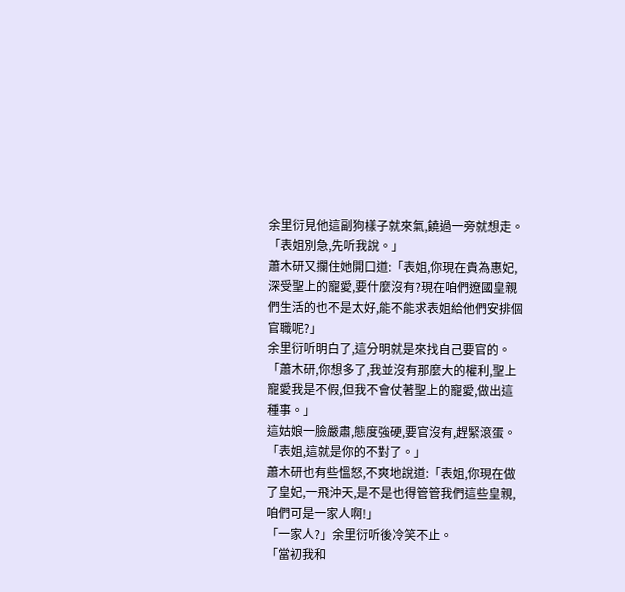余里衍見他這副狗樣子就來氣,饒過一旁就想走。
「表姐別急,先听我說。」
蕭木研又攔住她開口道:「表姐,你現在貴為惠妃,深受聖上的寵愛,要什麼沒有?現在咱們遼國皇親們生活的也不是太好,能不能求表姐給他們安排個官職呢?」
余里衍听明白了,這分明就是來找自己要官的。
「蕭木研,你想多了,我並沒有那麼大的權利,聖上寵愛我是不假,但我不會仗著聖上的寵愛,做出這種事。」
這姑娘一臉嚴肅,態度強硬,要官沒有,趕緊滾蛋。
「表姐,這就是你的不對了。」
蕭木研也有些慍怒,不爽地說道:「表姐,你現在做了皇妃,一飛沖天,是不是也得管管我們這些皇親,咱們可是一家人啊!」
「一家人?」余里衍听後冷笑不止。
「當初我和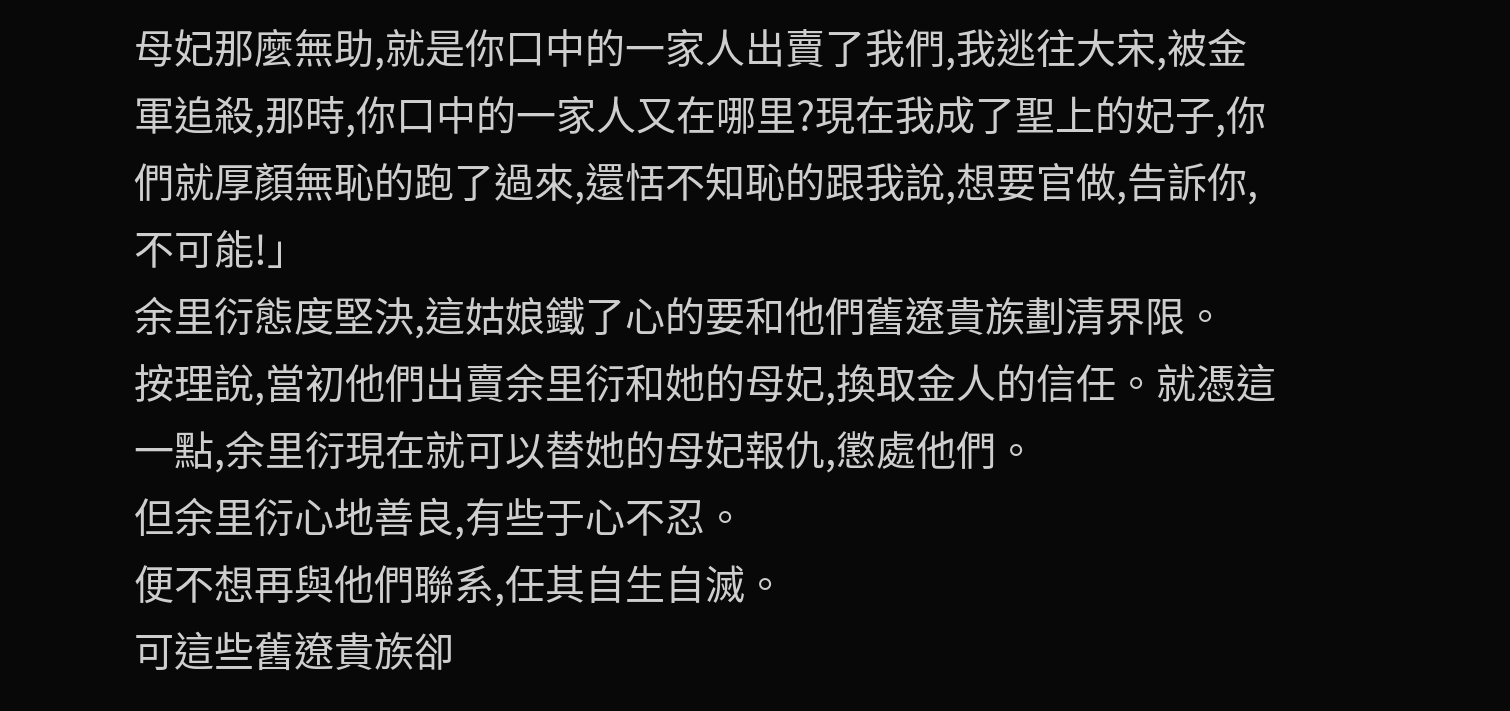母妃那麼無助,就是你口中的一家人出賣了我們,我逃往大宋,被金軍追殺,那時,你口中的一家人又在哪里?現在我成了聖上的妃子,你們就厚顏無恥的跑了過來,還恬不知恥的跟我說,想要官做,告訴你,不可能!」
余里衍態度堅決,這姑娘鐵了心的要和他們舊遼貴族劃清界限。
按理說,當初他們出賣余里衍和她的母妃,換取金人的信任。就憑這一點,余里衍現在就可以替她的母妃報仇,懲處他們。
但余里衍心地善良,有些于心不忍。
便不想再與他們聯系,任其自生自滅。
可這些舊遼貴族卻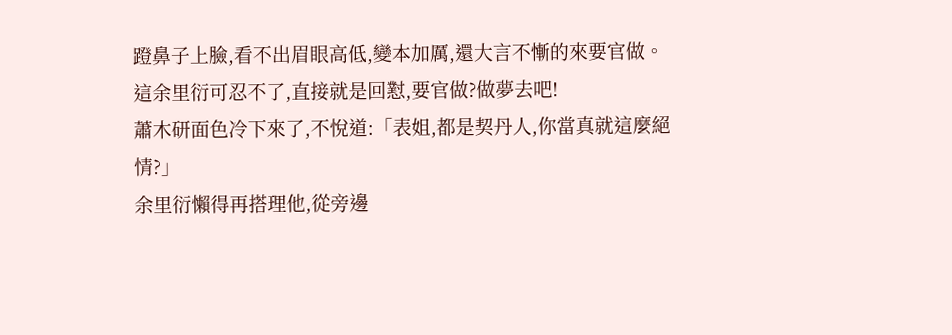蹬鼻子上臉,看不出眉眼高低,變本加厲,還大言不慚的來要官做。
這余里衍可忍不了,直接就是回懟,要官做?做夢去吧!
蕭木研面色冷下來了,不悅道:「表姐,都是契丹人,你當真就這麼絕情?」
余里衍懶得再搭理他,從旁邊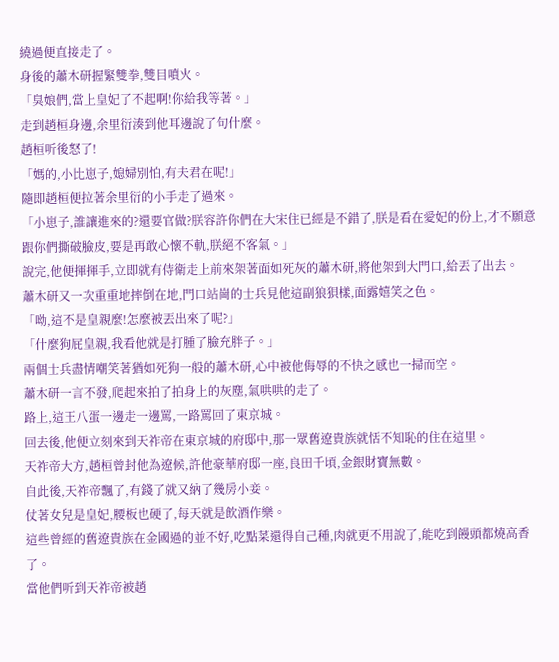繞過便直接走了。
身後的蕭木研握緊雙拳,雙目噴火。
「臭娘們,當上皇妃了不起啊!你給我等著。」
走到趙桓身邊,余里衍湊到他耳邊說了句什麼。
趙桓听後怒了!
「媽的,小比崽子,媳婦別怕,有夫君在呢!」
隨即趙桓便拉著余里衍的小手走了過來。
「小崽子,誰讓進來的?還要官做?朕容許你們在大宋住已經是不錯了,朕是看在愛妃的份上,才不願意跟你們撕破臉皮,要是再敢心懷不軌,朕絕不客氣。」
說完,他便揮揮手,立即就有侍衛走上前來架著面如死灰的蕭木研,將他架到大門口,給丟了出去。
蕭木研又一次重重地摔倒在地,門口站崗的士兵見他這副狼狽樣,面露嬉笑之色。
「呦,這不是皇親麼!怎麼被丟出來了呢?」
「什麼狗屁皇親,我看他就是打腫了臉充胖子。」
兩個士兵盡情嘲笑著猶如死狗一般的蕭木研,心中被他侮辱的不快之感也一掃而空。
蕭木研一言不發,爬起來拍了拍身上的灰塵,氣哄哄的走了。
路上,這王八蛋一邊走一邊罵,一路罵回了東京城。
回去後,他便立刻來到天祚帝在東京城的府邸中,那一眾舊遼貴族就恬不知恥的住在這里。
天祚帝大方,趙桓曾封他為遼候,許他豪華府邸一座,良田千頃,金銀財寶無數。
自此後,天祚帝飄了,有錢了就又納了幾房小妾。
仗著女兒是皇妃,腰板也硬了,每天就是飲酒作樂。
這些曾經的舊遼貴族在金國過的並不好,吃點菜還得自己種,肉就更不用說了,能吃到饅頭都燒高香了。
當他們听到天祚帝被趙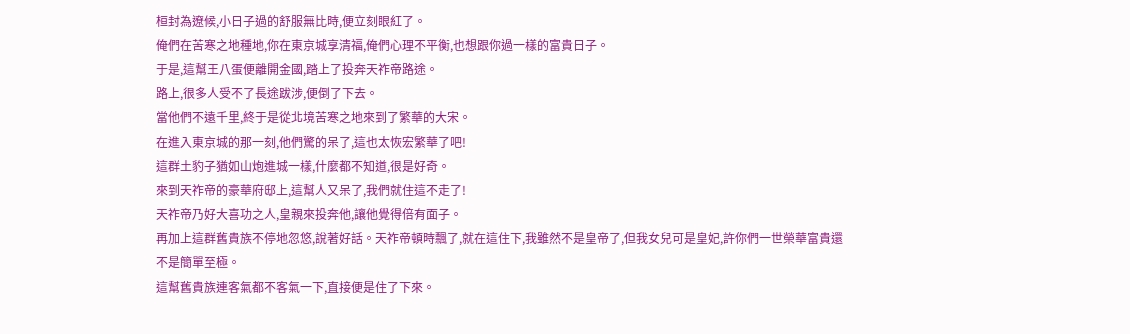桓封為遼候,小日子過的舒服無比時,便立刻眼紅了。
俺們在苦寒之地種地,你在東京城享清福,俺們心理不平衡,也想跟你過一樣的富貴日子。
于是,這幫王八蛋便離開金國,踏上了投奔天祚帝路途。
路上,很多人受不了長途跋涉,便倒了下去。
當他們不遠千里,終于是從北境苦寒之地來到了繁華的大宋。
在進入東京城的那一刻,他們驚的呆了,這也太恢宏繁華了吧!
這群土豹子猶如山炮進城一樣,什麼都不知道,很是好奇。
來到天祚帝的豪華府邸上,這幫人又呆了,我們就住這不走了!
天祚帝乃好大喜功之人,皇親來投奔他,讓他覺得倍有面子。
再加上這群舊貴族不停地忽悠,說著好話。天祚帝頓時飄了,就在這住下,我雖然不是皇帝了,但我女兒可是皇妃,許你們一世榮華富貴還不是簡單至極。
這幫舊貴族連客氣都不客氣一下,直接便是住了下來。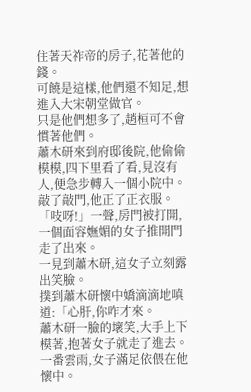住著天祚帝的房子,花著他的錢。
可饒是這樣,他們還不知足,想進入大宋朝堂做官。
只是他們想多了,趙桓可不會慣著他們。
蕭木研來到府邸後院,他偷偷模模,四下里看了看,見沒有人,便急步轉入一個小院中。
敲了敲門,他正了正衣服。
「吱呀!」一聲,房門被打開,一個面容嫵媚的女子推開門走了出來。
一見到蕭木研,這女子立刻露出笑臉。
撲到蕭木研懷中嬌滴滴地嗔道:「心肝,你咋才來。
蕭木研一臉的壞笑,大手上下模著,抱著女子就走了進去。
一番雲雨,女子滿足依偎在他懷中。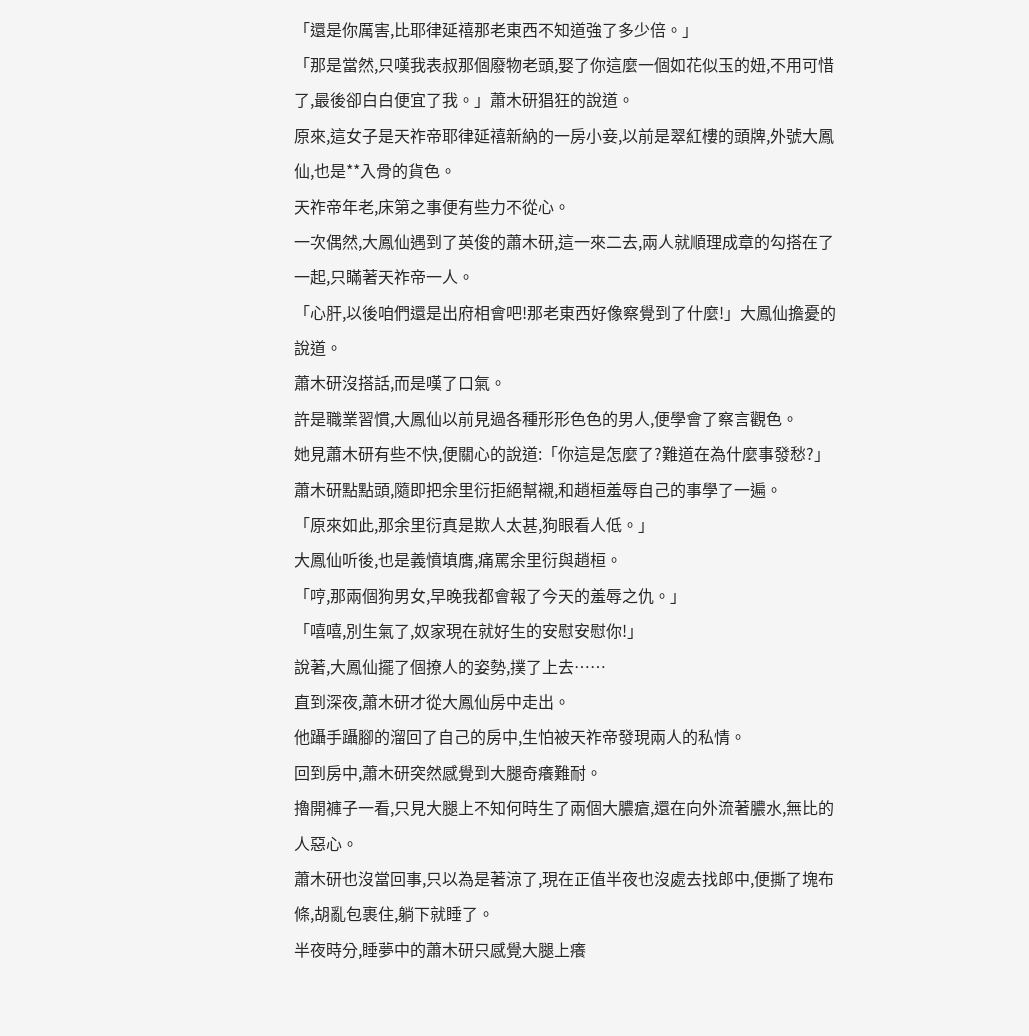「還是你厲害,比耶律延禧那老東西不知道強了多少倍。」
「那是當然,只嘆我表叔那個廢物老頭,娶了你這麼一個如花似玉的妞,不用可惜了,最後卻白白便宜了我。」蕭木研猖狂的說道。
原來,這女子是天祚帝耶律延禧新納的一房小妾,以前是翠紅樓的頭牌,外號大鳳仙,也是**入骨的貨色。
天祚帝年老,床第之事便有些力不從心。
一次偶然,大鳳仙遇到了英俊的蕭木研,這一來二去,兩人就順理成章的勾搭在了一起,只瞞著天祚帝一人。
「心肝,以後咱們還是出府相會吧!那老東西好像察覺到了什麼!」大鳳仙擔憂的說道。
蕭木研沒搭話,而是嘆了口氣。
許是職業習慣,大鳳仙以前見過各種形形色色的男人,便學會了察言觀色。
她見蕭木研有些不快,便關心的說道:「你這是怎麼了?難道在為什麼事發愁?」
蕭木研點點頭,隨即把余里衍拒絕幫襯,和趙桓羞辱自己的事學了一遍。
「原來如此,那余里衍真是欺人太甚,狗眼看人低。」
大鳳仙听後,也是義憤填膺,痛罵余里衍與趙桓。
「哼,那兩個狗男女,早晚我都會報了今天的羞辱之仇。」
「嘻嘻,別生氣了,奴家現在就好生的安慰安慰你!」
說著,大鳳仙擺了個撩人的姿勢,撲了上去……
直到深夜,蕭木研才從大鳳仙房中走出。
他躡手躡腳的溜回了自己的房中,生怕被天祚帝發現兩人的私情。
回到房中,蕭木研突然感覺到大腿奇癢難耐。
擼開褲子一看,只見大腿上不知何時生了兩個大膿瘡,還在向外流著膿水,無比的人惡心。
蕭木研也沒當回事,只以為是著涼了,現在正值半夜也沒處去找郎中,便撕了塊布條,胡亂包裹住,躺下就睡了。
半夜時分,睡夢中的蕭木研只感覺大腿上癢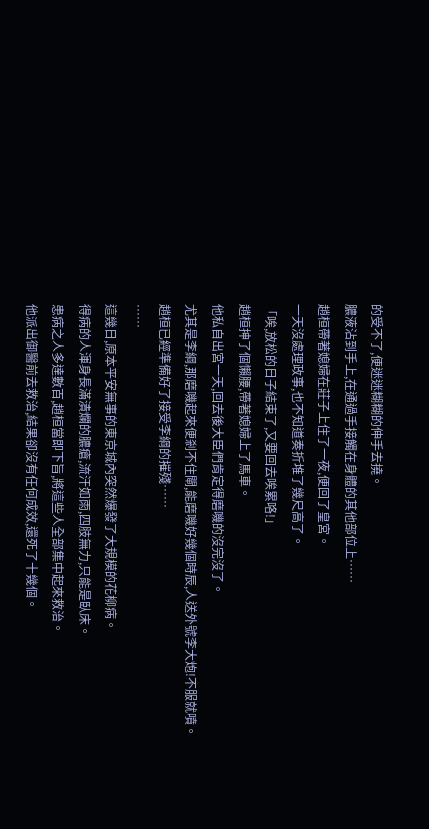的受不了,便迷迷糊糊的伸手去撓。
膿液沾到手上,在通過手接觸在身體的其他部位上……
趙桓帶著媳婦在莊子上住了一夜,便回了皇宮。
一天沒處理政事,也不知道奏折堆了幾尺高了。
「唉,放松的日子結束了,又要回去唉累咯!」
趙桓抻了個懶腰,帶著媳婦上了馬車。
他私自出宮一天,回去後大臣們肯定得磨嘰的沒完沒了。
尤其是李綱,那磨嘰起來便剎不住閘,能磨嘰好幾個時辰,人送外號李大炮!不服就噴。
趙桓已經準備好了接受李綱的摧殘……
……
這幾日,原本平安無事的東京城內突然爆發了大規模的花柳病。
得病的人渾身長滿潰爛的膿瘡,流汗如雨,四肢無力,只能是臥床。
患病之人多達數百,趙桓當即下旨,將這些人全部集中起來救治。
他派出御醫前去救治,結果卻沒有任何成效,還死了十幾個。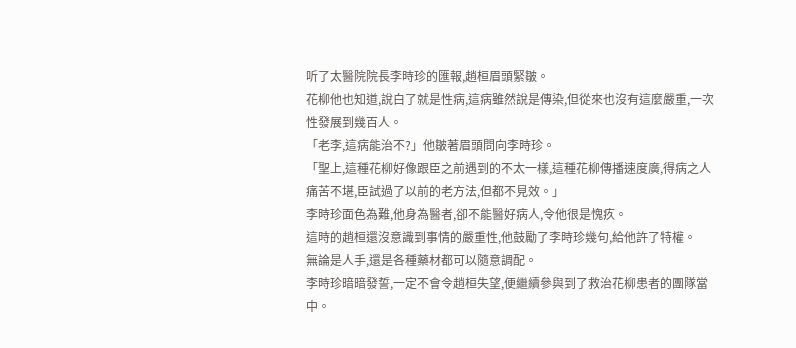听了太醫院院長李時珍的匯報,趙桓眉頭緊皺。
花柳他也知道,說白了就是性病,這病雖然說是傳染,但從來也沒有這麼嚴重,一次性發展到幾百人。
「老李,這病能治不?」他皺著眉頭問向李時珍。
「聖上,這種花柳好像跟臣之前遇到的不太一樣,這種花柳傳播速度廣,得病之人痛苦不堪,臣試過了以前的老方法,但都不見效。」
李時珍面色為難,他身為醫者,卻不能醫好病人,令他很是愧疚。
這時的趙桓還沒意識到事情的嚴重性,他鼓勵了李時珍幾句,給他許了特權。
無論是人手,還是各種藥材都可以隨意調配。
李時珍暗暗發誓,一定不會令趙桓失望,便繼續參與到了救治花柳患者的團隊當中。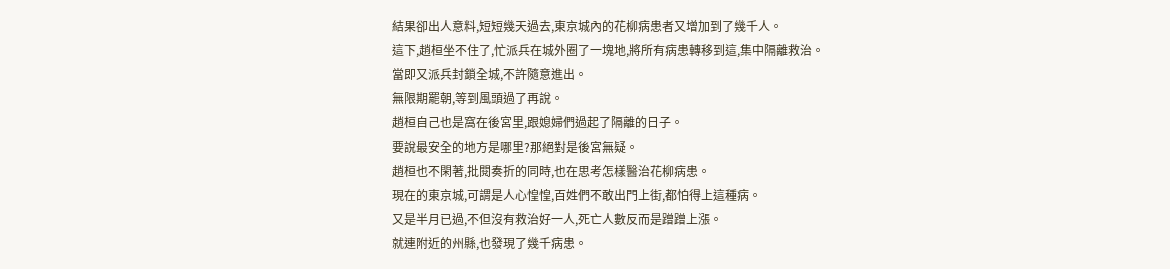結果卻出人意料,短短幾天過去,東京城內的花柳病患者又增加到了幾千人。
這下,趙桓坐不住了,忙派兵在城外圈了一塊地,將所有病患轉移到這,集中隔離救治。
當即又派兵封鎖全城,不許隨意進出。
無限期罷朝,等到風頭過了再說。
趙桓自己也是窩在後宮里,跟媳婦們過起了隔離的日子。
要說最安全的地方是哪里?那絕對是後宮無疑。
趙桓也不閑著,批閱奏折的同時,也在思考怎樣醫治花柳病患。
現在的東京城,可謂是人心惶惶,百姓們不敢出門上街,都怕得上這種病。
又是半月已過,不但沒有救治好一人,死亡人數反而是蹭蹭上漲。
就連附近的州縣,也發現了幾千病患。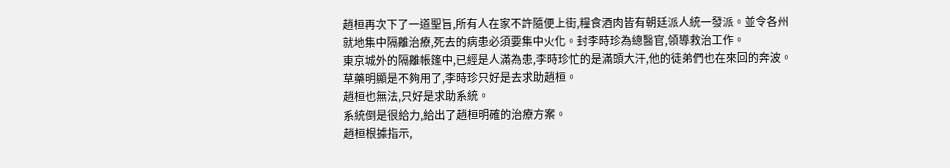趙桓再次下了一道聖旨,所有人在家不許隨便上街,糧食酒肉皆有朝廷派人統一發派。並令各州就地集中隔離治療,死去的病患必須要集中火化。封李時珍為總醫官,領導救治工作。
東京城外的隔離帳篷中,已經是人滿為患,李時珍忙的是滿頭大汗,他的徒弟們也在來回的奔波。
草藥明顯是不夠用了,李時珍只好是去求助趙桓。
趙桓也無法,只好是求助系統。
系統倒是很給力,給出了趙桓明確的治療方案。
趙桓根據指示,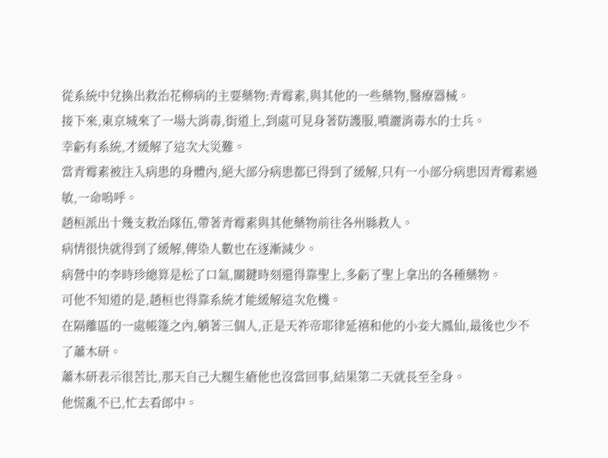從系統中兌換出救治花柳病的主要藥物:青霉素,與其他的一些藥物,醫療器械。
接下來,東京城來了一場大消毒,街道上,到處可見身著防護服,噴灑消毒水的士兵。
幸虧有系統,才緩解了這次大災難。
當青霉素被注入病患的身體內,絕大部分病患都已得到了緩解,只有一小部分病患因青霉素過敏,一命嗚呼。
趙桓派出十幾支救治隊伍,帶著青霉素與其他藥物前往各州縣救人。
病情很快就得到了緩解,傳染人數也在逐漸減少。
病營中的李時珍總算是松了口氣,關鍵時刻還得靠聖上,多虧了聖上拿出的各種藥物。
可他不知道的是,趙桓也得靠系統才能緩解這次危機。
在隔離區的一處帳篷之內,躺著三個人,正是天祚帝耶律延禧和他的小妾大鳳仙,最後也少不了蕭木研。
蕭木研表示很苦比,那天自己大腿生瘡他也沒當回事,結果第二天就長至全身。
他慌亂不已,忙去看郎中。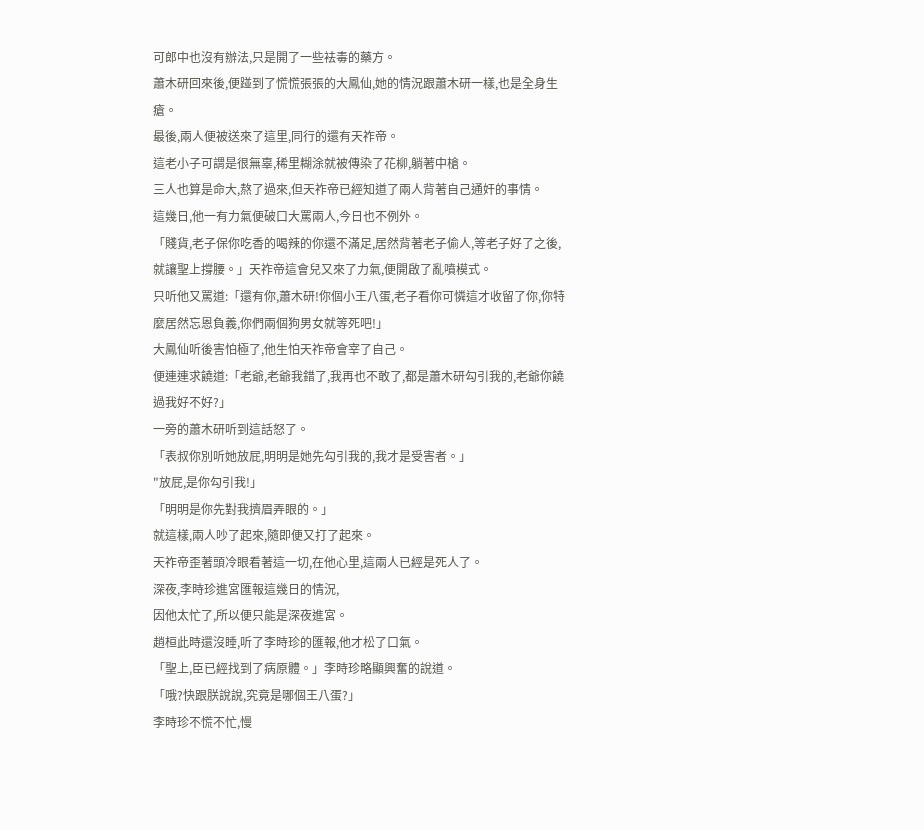可郎中也沒有辦法,只是開了一些袪毒的藥方。
蕭木研回來後,便踫到了慌慌張張的大鳳仙,她的情況跟蕭木研一樣,也是全身生瘡。
最後,兩人便被送來了這里,同行的還有天祚帝。
這老小子可謂是很無辜,稀里糊涂就被傳染了花柳,躺著中槍。
三人也算是命大,熬了過來,但天祚帝已經知道了兩人背著自己通奸的事情。
這幾日,他一有力氣便破口大罵兩人,今日也不例外。
「賤貨,老子保你吃香的喝辣的你還不滿足,居然背著老子偷人,等老子好了之後,就讓聖上撐腰。」天祚帝這會兒又來了力氣,便開啟了亂噴模式。
只听他又罵道:「還有你,蕭木研!你個小王八蛋,老子看你可憐這才收留了你,你特麼居然忘恩負義,你們兩個狗男女就等死吧!」
大鳳仙听後害怕極了,他生怕天祚帝會宰了自己。
便連連求饒道:「老爺,老爺我錯了,我再也不敢了,都是蕭木研勾引我的,老爺你饒過我好不好?」
一旁的蕭木研听到這話怒了。
「表叔你別听她放屁,明明是她先勾引我的,我才是受害者。」
"放屁,是你勾引我!」
「明明是你先對我擠眉弄眼的。」
就這樣,兩人吵了起來,隨即便又打了起來。
天祚帝歪著頭冷眼看著這一切,在他心里,這兩人已經是死人了。
深夜,李時珍進宮匯報這幾日的情況,
因他太忙了,所以便只能是深夜進宮。
趙桓此時還沒睡,听了李時珍的匯報,他才松了口氣。
「聖上,臣已經找到了病原體。」李時珍略顯興奮的說道。
「哦?快跟朕說說,究竟是哪個王八蛋?」
李時珍不慌不忙,慢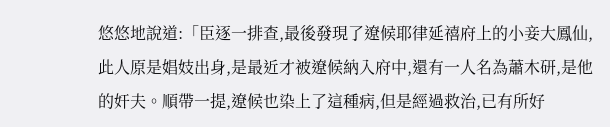悠悠地說道:「臣逐一排查,最後發現了遼候耶律延禧府上的小妾大鳳仙,此人原是娼妓出身,是最近才被遼候納入府中,還有一人名為蕭木研,是他的奸夫。順帶一提,遼候也染上了這種病,但是經過救治,已有所好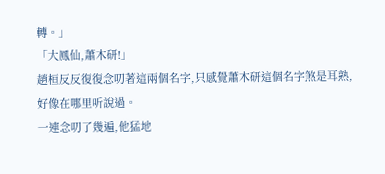轉。」
「大鳳仙,蕭木研!」
趙桓反反復復念叨著這兩個名字,只感覺蕭木研這個名字煞是耳熟,好像在哪里听說過。
一連念叨了幾遍,他猛地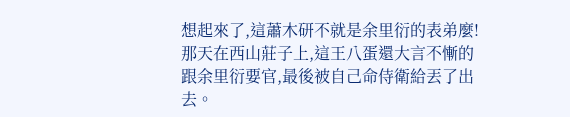想起來了,這蕭木研不就是余里衍的表弟麼!
那天在西山莊子上,這王八蛋還大言不慚的跟余里衍要官,最後被自己命侍衛給丟了出去。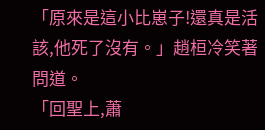「原來是這小比崽子!還真是活該,他死了沒有。」趙桓冷笑著問道。
「回聖上,蕭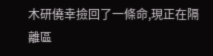木研僥幸撿回了一條命,現正在隔離區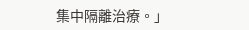集中隔離治療。」